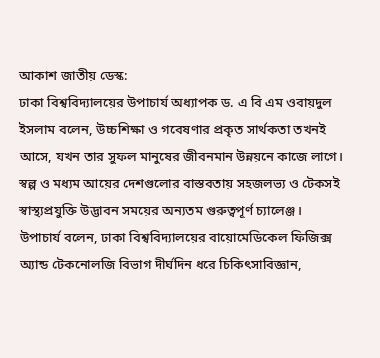আকাশ জাতীয় ডেস্ক:
ঢাকা বিশ্ববিদ্যালয়ের উপাচার্য অধ্যাপক ড. এ বি এম ওবায়দুল ইসলাম বলেন, উচ্চশিক্ষা ও গবেষণার প্রকৃত সার্থকতা তখনই আসে, যখন তার সুফল মানুষের জীবনমান উন্নয়নে কাজে লাগে। স্বল্প ও মধ্যম আয়ের দেশগুলোর বাস্তবতায় সহজলভ্য ও টেকসই স্বাস্থ্যপ্রযুক্তি উদ্ভাবন সময়ের অন্যতম গুরুত্বপূর্ণ চ্যালেঞ্জ।
উপাচার্য বলেন, ঢাকা বিশ্ববিদ্যালয়ের বায়োমেডিকেল ফিজিক্স অ্যান্ড টেকনোলজি বিভাগ দীর্ঘদিন ধরে চিকিৎসাবিজ্ঞান,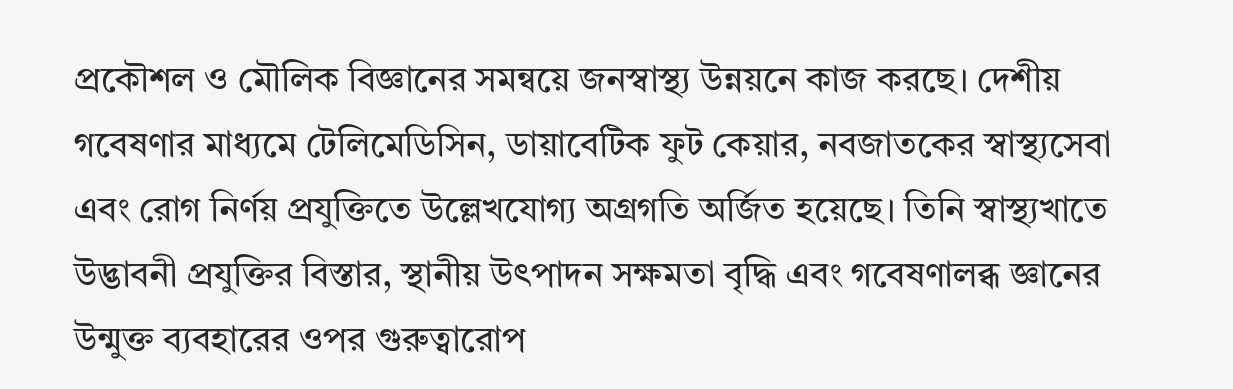প্রকৌশল ও মৌলিক বিজ্ঞানের সমন্বয়ে জনস্বাস্থ্য উন্নয়নে কাজ করছে। দেশীয় গবেষণার মাধ্যমে টেলিমেডিসিন, ডায়াবেটিক ফুট কেয়ার, নবজাতকের স্বাস্থ্যসেবা এবং রোগ নির্ণয় প্রযুক্তিতে উল্লেখযোগ্য অগ্রগতি অর্জিত হয়েছে। তিনি স্বাস্থ্যখাতে উদ্ভাবনী প্রযুক্তির বিস্তার, স্থানীয় উৎপাদন সক্ষমতা বৃদ্ধি এবং গবেষণালব্ধ জ্ঞানের উন্মুক্ত ব্যবহারের ওপর গুরুত্বারোপ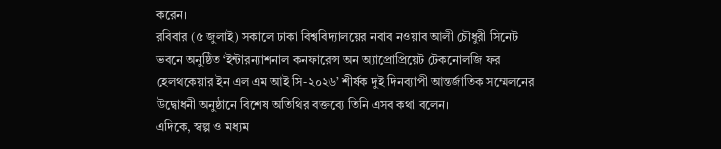করেন।
রবিবার (৫ জুলাই) সকালে ঢাকা বিশ্ববিদ্যালয়ের নবাব নওয়াব আলী চৌধুরী সিনেট ভবনে অনুষ্ঠিত ‘ইন্টারন্যাশনাল কনফারেন্স অন অ্যাপ্রোপ্রিয়েট টেকনোলজি ফর হেলথকেয়ার ইন এল এম আই সি-২০২৬’ শীর্ষক দুই দিনব্যাপী আন্তর্জাতিক সম্মেলনের উদ্বোধনী অনুষ্ঠানে বিশেষ অতিথির বক্তব্যে তিনি এসব কথা বলেন।
এদিকে, স্বল্প ও মধ্যম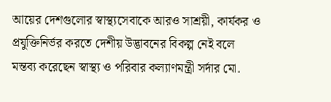আয়ের দেশগুলোর স্বাস্থ্যসেবাকে আরও সাশ্রয়ী, কার্যকর ও প্রযুক্তিনির্ভর করতে দেশীয় উদ্ভাবনের বিকল্প নেই বলে মন্তব্য করেছেন স্বাস্থ্য ও পরিবার কল্যাণমন্ত্রী সর্দার মো.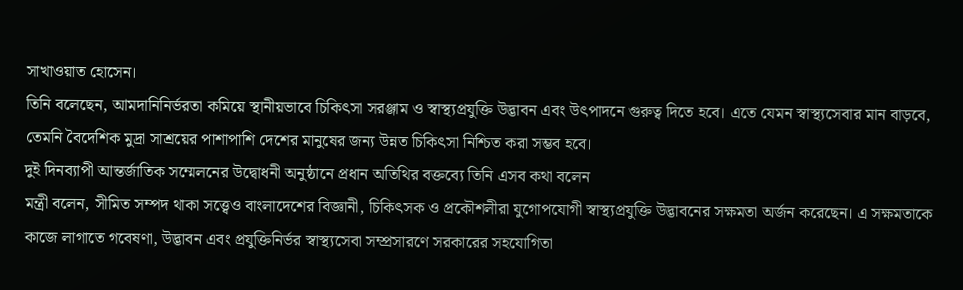সাখাওয়াত হোসেন।
তিনি বলেছেন, আমদানিনির্ভরতা কমিয়ে স্থানীয়ভাবে চিকিৎসা সরঞ্জাম ও স্বাস্থ্যপ্রযুক্তি উদ্ভাবন এবং উৎপাদনে গুরুত্ব দিতে হবে। এতে যেমন স্বাস্থ্যসেবার মান বাড়বে, তেমনি বৈদেশিক মুদ্রা সাশ্রয়ের পাশাপাশি দেশের মানুষের জন্য উন্নত চিকিৎসা নিশ্চিত করা সম্ভব হবে।
দুই দিনব্যাপী আন্তর্জাতিক সম্মেলনের উদ্বোধনী অনুষ্ঠানে প্রধান অতিথির বক্তব্যে তিনি এসব কথা বলেন
মন্ত্রী বলেন, সীমিত সম্পদ থাকা সত্ত্বেও বাংলাদেশের বিজ্ঞানী, চিকিৎসক ও প্রকৌশলীরা যুগোপযোগী স্বাস্থ্যপ্রযুক্তি উদ্ভাবনের সক্ষমতা অর্জন করেছেন। এ সক্ষমতাকে কাজে লাগাতে গবেষণা, উদ্ভাবন এবং প্রযুক্তিনির্ভর স্বাস্থ্যসেবা সম্প্রসারণে সরকারের সহযোগিতা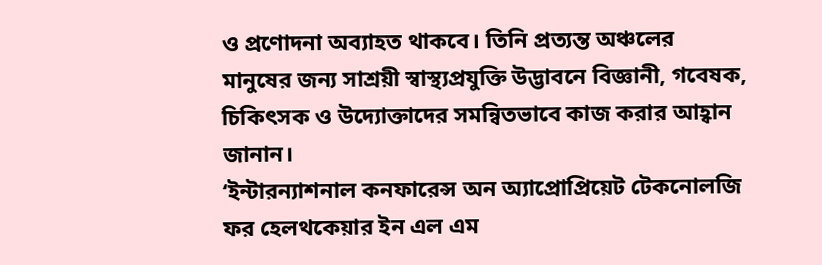ও প্রণোদনা অব্যাহত থাকবে। তিনি প্রত্যন্ত অঞ্চলের মানুষের জন্য সাশ্রয়ী স্বাস্থ্যপ্রযুক্তি উদ্ভাবনে বিজ্ঞানী, গবেষক, চিকিৎসক ও উদ্যোক্তাদের সমন্বিতভাবে কাজ করার আহ্বান জানান।
‘ইন্টারন্যাশনাল কনফারেন্স অন অ্যাপ্রোপ্রিয়েট টেকনোলজি ফর হেলথকেয়ার ইন এল এম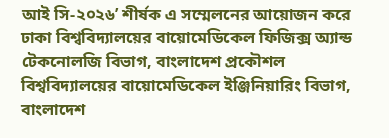আই সি-২০২৬’ শীর্ষক এ সম্মেলনের আয়োজন করে ঢাকা বিশ্ববিদ্যালয়ের বায়োমেডিকেল ফিজিক্স অ্যান্ড টেকনোলজি বিভাগ, বাংলাদেশ প্রকৌশল বিশ্ববিদ্যালয়ের বায়োমেডিকেল ইঞ্জিনিয়ারিং বিভাগ, বাংলাদেশ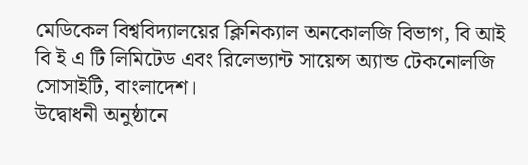মেডিকেল বিশ্ববিদ্যালয়ের ক্লিনিক্যাল অনকোলজি বিভাগ, বি আই বি ই এ টি লিমিটেড এবং রিলেভ্যান্ট সায়েন্স অ্যান্ড টেকনোলজি সোসাইটি, বাংলাদেশ।
উদ্বোধনী অনুষ্ঠানে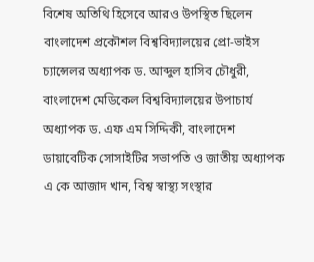বিশেষ অতিথি হিসেবে আরও উপস্থিত ছিলেন বাংলাদেশ প্রকৌশল বিশ্ববিদ্যালয়ের প্রো-ভাইস চ্যান্সেলর অধ্যাপক ড. আব্দুল হাসিব চৌধুরী, বাংলাদেশ মেডিকেল বিশ্ববিদ্যালয়ের উপাচার্য অধ্যাপক ড. এফ এম সিদ্দিকী, বাংলাদেশ ডায়াবেটিক সোসাইটির সভাপতি ও জাতীয় অধ্যাপক এ কে আজাদ খান, বিশ্ব স্বাস্থ্য সংস্থার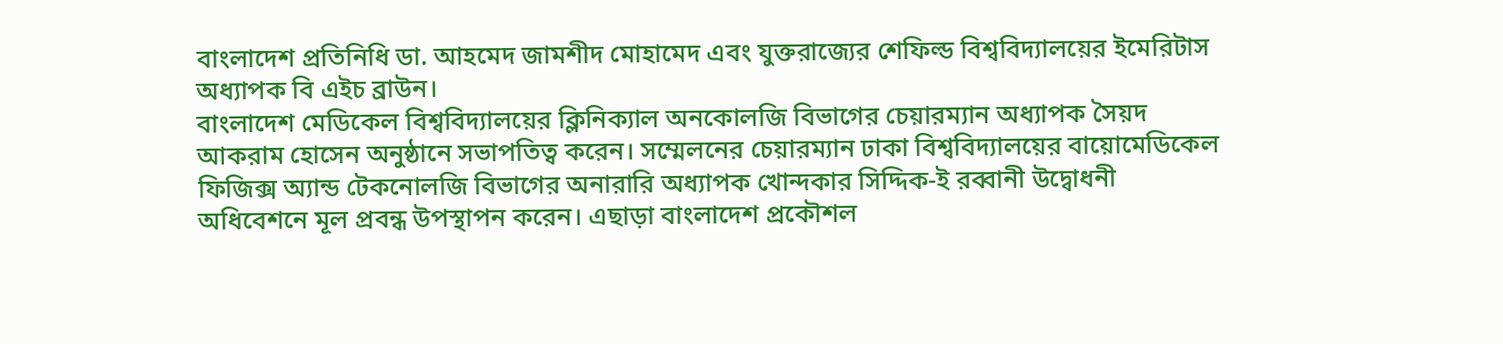বাংলাদেশ প্রতিনিধি ডা. আহমেদ জামশীদ মোহামেদ এবং যুক্তরাজ্যের শেফিল্ড বিশ্ববিদ্যালয়ের ইমেরিটাস অধ্যাপক বি এইচ ব্রাউন।
বাংলাদেশ মেডিকেল বিশ্ববিদ্যালয়ের ক্লিনিক্যাল অনকোলজি বিভাগের চেয়ারম্যান অধ্যাপক সৈয়দ আকরাম হোসেন অনুষ্ঠানে সভাপতিত্ব করেন। সম্মেলনের চেয়ারম্যান ঢাকা বিশ্ববিদ্যালয়ের বায়োমেডিকেল ফিজিক্স অ্যান্ড টেকনোলজি বিভাগের অনারারি অধ্যাপক খোন্দকার সিদ্দিক-ই রব্বানী উদ্বোধনী অধিবেশনে মূল প্রবন্ধ উপস্থাপন করেন। এছাড়া বাংলাদেশ প্রকৌশল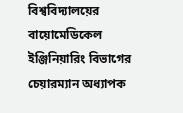বিশ্ববিদ্যালয়ের বায়োমেডিকেল ইঞ্জিনিয়ারিং বিভাগের চেয়ারম্যান অধ্যাপক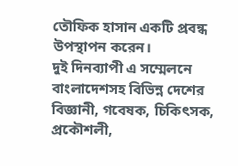তৌফিক হাসান একটি প্রবন্ধ উপস্থাপন করেন।
দুই দিনব্যাপী এ সম্মেলনে বাংলাদেশসহ বিভিন্ন দেশের বিজ্ঞানী, গবেষক, চিকিৎসক, প্রকৌশলী,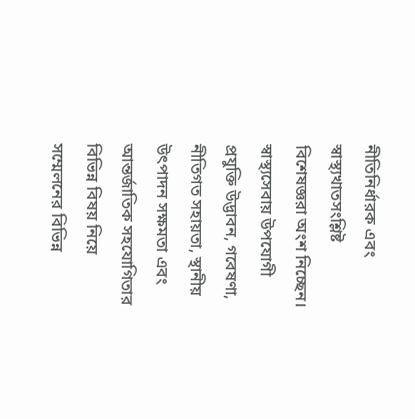নীতিনির্ধারক এবং স্বাস্থ্যখাতসংশ্লিষ্ট বিশেষজ্ঞরা অংশ নিচ্ছেন। স্বাস্থ্যসেবায় উপযোগী প্রযুক্তি উদ্ভাবন, গবেষণা, নীতিগত সহায়তা, স্থানীয় উৎপাদন সক্ষমতা এবং আন্তর্জাতিক সহযোগিতার বিভিন্ন বিষয় নিয়ে সম্মেলনের বিভিন্ন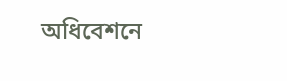অধিবেশনে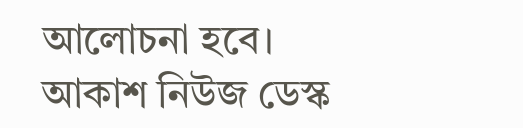আলোচনা হবে।
আকাশ নিউজ ডেস্ক